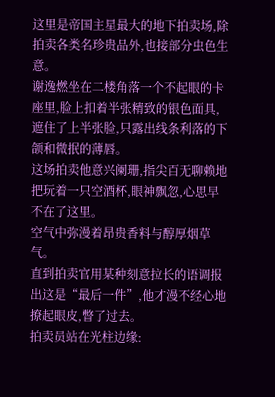这里是帝国主星最大的地下拍卖场,除拍卖各类名珍贵品外,也接部分虫色生意。
谢逸燃坐在二楼角落一个不起眼的卡座里,脸上扣着半张精致的银色面具,遮住了上半张脸,只露出线条利落的下颌和微抿的薄唇。
这场拍卖他意兴阑珊,指尖百无聊赖地把玩着一只空酒杯,眼神飘忽,心思早不在了这里。
空气中弥漫着昂贵香料与醇厚烟草气。
直到拍卖官用某种刻意拉长的语调报出这是“最后一件”,他才漫不经心地撩起眼皮,瞥了过去。
拍卖员站在光柱边缘: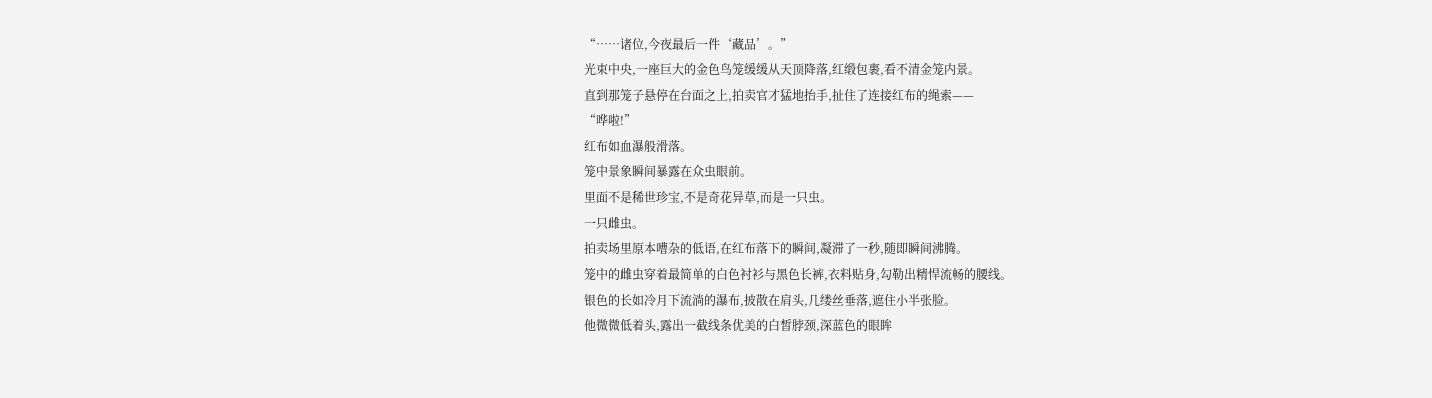“……诸位,今夜最后一件‘藏品’。”
光束中央,一座巨大的金色鸟笼缓缓从天顶降落,红缎包裹,看不清金笼内景。
直到那笼子悬停在台面之上,拍卖官才猛地抬手,扯住了连接红布的绳索——
“哗啦!”
红布如血瀑般滑落。
笼中景象瞬间暴露在众虫眼前。
里面不是稀世珍宝,不是奇花异草,而是一只虫。
一只雌虫。
拍卖场里原本嘈杂的低语,在红布落下的瞬间,凝滞了一秒,随即瞬间沸腾。
笼中的雌虫穿着最简单的白色衬衫与黑色长裤,衣料贴身,勾勒出精悍流畅的腰线。
银色的长如冷月下流淌的瀑布,披散在肩头,几缕丝垂落,遮住小半张脸。
他微微低着头,露出一截线条优美的白皙脖颈,深蓝色的眼眸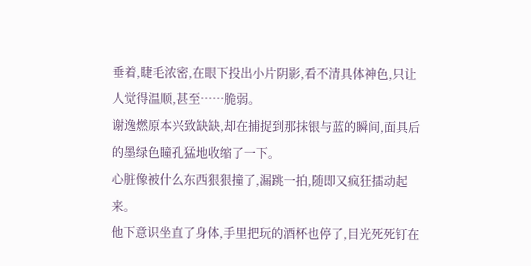垂着,睫毛浓密,在眼下投出小片阴影,看不清具体神色,只让人觉得温顺,甚至……脆弱。
谢逸燃原本兴致缺缺,却在捕捉到那抹银与蓝的瞬间,面具后的墨绿色瞳孔猛地收缩了一下。
心脏像被什么东西狠狠撞了,漏跳一拍,随即又疯狂擂动起来。
他下意识坐直了身体,手里把玩的酒杯也停了,目光死死钉在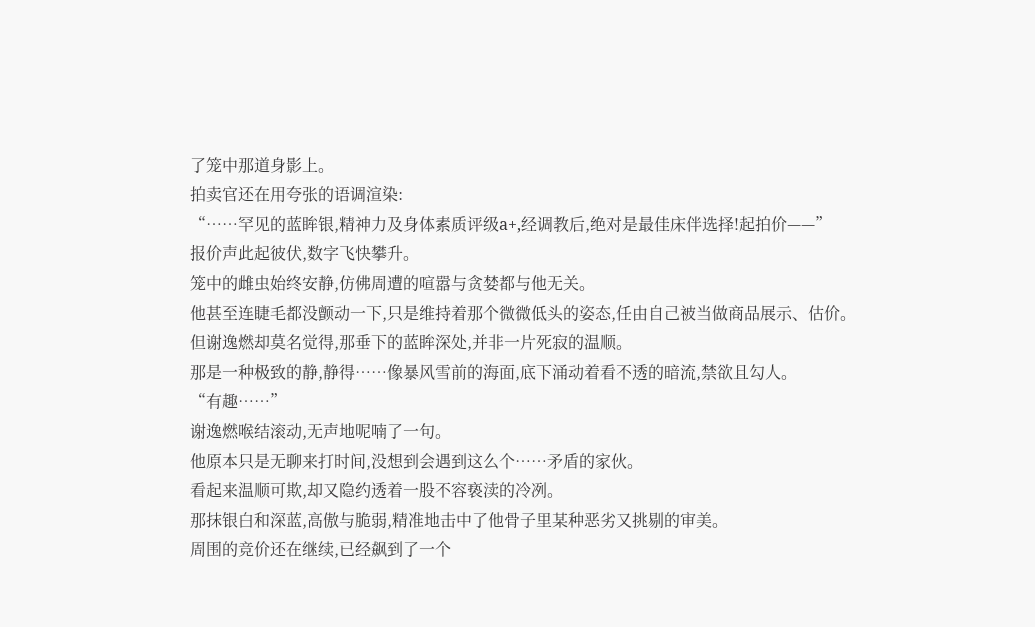了笼中那道身影上。
拍卖官还在用夸张的语调渲染:
“……罕见的蓝眸银,精神力及身体素质评级a+,经调教后,绝对是最佳床伴选择!起拍价——”
报价声此起彼伏,数字飞快攀升。
笼中的雌虫始终安静,仿佛周遭的喧嚣与贪婪都与他无关。
他甚至连睫毛都没颤动一下,只是维持着那个微微低头的姿态,任由自己被当做商品展示、估价。
但谢逸燃却莫名觉得,那垂下的蓝眸深处,并非一片死寂的温顺。
那是一种极致的静,静得……像暴风雪前的海面,底下涌动着看不透的暗流,禁欲且勾人。
“有趣……”
谢逸燃喉结滚动,无声地呢喃了一句。
他原本只是无聊来打时间,没想到会遇到这么个……矛盾的家伙。
看起来温顺可欺,却又隐约透着一股不容亵渎的冷冽。
那抹银白和深蓝,高傲与脆弱,精准地击中了他骨子里某种恶劣又挑剔的审美。
周围的竞价还在继续,已经飙到了一个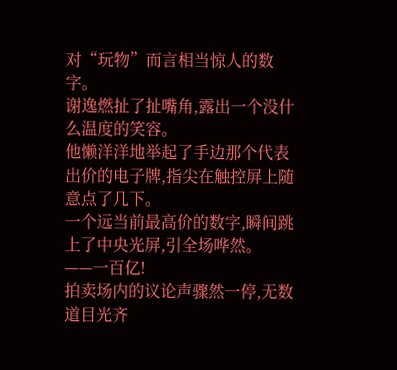对“玩物”而言相当惊人的数字。
谢逸燃扯了扯嘴角,露出一个没什么温度的笑容。
他懒洋洋地举起了手边那个代表出价的电子牌,指尖在触控屏上随意点了几下。
一个远当前最高价的数字,瞬间跳上了中央光屏,引全场哗然。
——一百亿!
拍卖场内的议论声骤然一停,无数道目光齐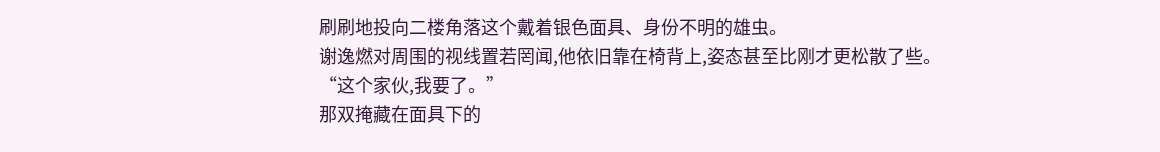刷刷地投向二楼角落这个戴着银色面具、身份不明的雄虫。
谢逸燃对周围的视线置若罔闻,他依旧靠在椅背上,姿态甚至比刚才更松散了些。
“这个家伙,我要了。”
那双掩藏在面具下的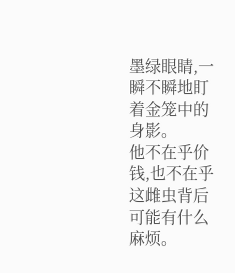墨绿眼睛,一瞬不瞬地盯着金笼中的身影。
他不在乎价钱,也不在乎这雌虫背后可能有什么麻烦。